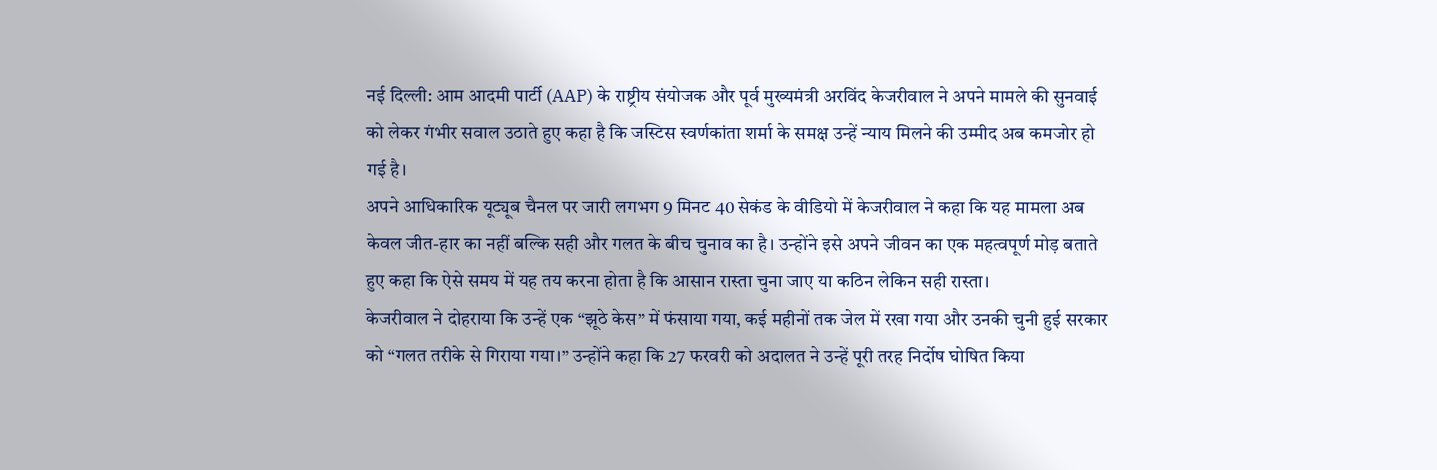नई दिल्ली: आम आदमी पार्टी (AAP) के राष्ट्रीय संयोजक और पूर्व मुख्यमंत्री अरविंद केजरीवाल ने अपने मामले की सुनवाई को लेकर गंभीर सवाल उठाते हुए कहा है कि जस्टिस स्वर्णकांता शर्मा के समक्ष उन्हें न्याय मिलने की उम्मीद अब कमजोर हो गई है।
अपने आधिकारिक यूट्यूब चैनल पर जारी लगभग 9 मिनट 40 सेकंड के वीडियो में केजरीवाल ने कहा कि यह मामला अब केवल जीत-हार का नहीं बल्कि सही और गलत के बीच चुनाव का है। उन्होंने इसे अपने जीवन का एक महत्वपूर्ण मोड़ बताते हुए कहा कि ऐसे समय में यह तय करना होता है कि आसान रास्ता चुना जाए या कठिन लेकिन सही रास्ता।
केजरीवाल ने दोहराया कि उन्हें एक “झूठे केस” में फंसाया गया, कई महीनों तक जेल में रखा गया और उनकी चुनी हुई सरकार को “गलत तरीके से गिराया गया।” उन्होंने कहा कि 27 फरवरी को अदालत ने उन्हें पूरी तरह निर्दोष घोषित किया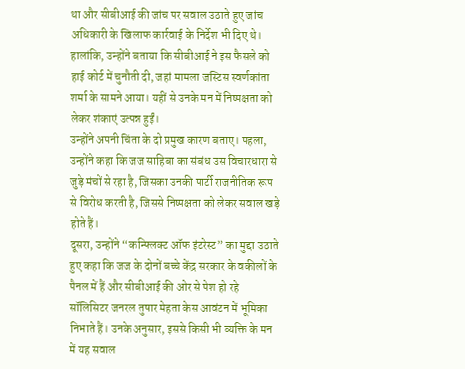था और सीबीआई की जांच पर सवाल उठाते हुए जांच अधिकारी के खिलाफ कार्रवाई के निर्देश भी दिए थे।
हालांकि, उन्होंने बताया कि सीबीआई ने इस फैसले को हाई कोर्ट में चुनौती दी, जहां मामला जस्टिस स्वर्णकांता शर्मा के सामने आया। यहीं से उनके मन में निष्पक्षता को लेकर शंकाएं उत्पन्न हुईं।
उन्होंने अपनी चिंता के दो प्रमुख कारण बताए। पहला, उन्होंने कहा कि जज साहिबा का संबंध उस विचारधारा से जुड़े मंचों से रहा है, जिसका उनकी पार्टी राजनीतिक रूप से विरोध करती है, जिससे निष्पक्षता को लेकर सवाल खड़े होते हैं।
दूसरा, उन्होंने “कन्फ्लिक्ट ऑफ इंटरेस्ट” का मुद्दा उठाते हुए कहा कि जज के दोनों बच्चे केंद्र सरकार के वकीलों के पैनल में हैं और सीबीआई की ओर से पेश हो रहे सॉलिसिटर जनरल तुषार मेहता केस आवंटन में भूमिका निभाते हैं। उनके अनुसार, इससे किसी भी व्यक्ति के मन में यह सवाल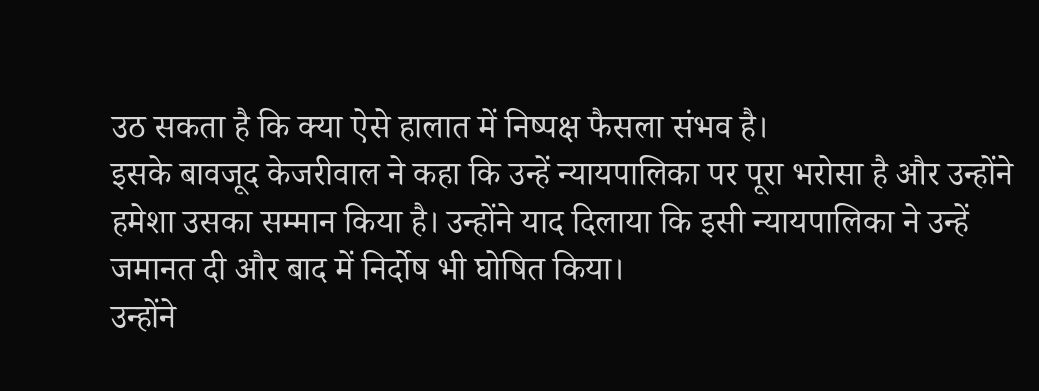उठ सकता है कि क्या ऐसे हालात में निष्पक्ष फैसला संभव है।
इसके बावजूद केजरीवाल ने कहा कि उन्हें न्यायपालिका पर पूरा भरोसा है और उन्होंने हमेशा उसका सम्मान किया है। उन्होंने याद दिलाया कि इसी न्यायपालिका ने उन्हें जमानत दी और बाद में निर्दोष भी घोषित किया।
उन्होंने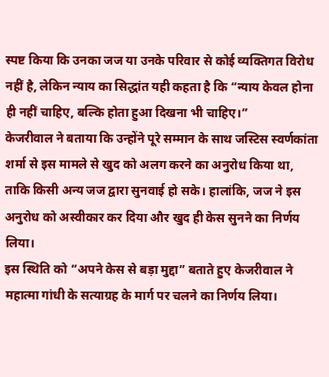स्पष्ट किया कि उनका जज या उनके परिवार से कोई व्यक्तिगत विरोध नहीं है, लेकिन न्याय का सिद्धांत यही कहता है कि “न्याय केवल होना ही नहीं चाहिए, बल्कि होता हुआ दिखना भी चाहिए।”
केजरीवाल ने बताया कि उन्होंने पूरे सम्मान के साथ जस्टिस स्वर्णकांता शर्मा से इस मामले से खुद को अलग करने का अनुरोध किया था, ताकि किसी अन्य जज द्वारा सुनवाई हो सके। हालांकि, जज ने इस अनुरोध को अस्वीकार कर दिया और खुद ही केस सुनने का निर्णय लिया।
इस स्थिति को “अपने केस से बड़ा मुद्दा” बताते हुए केजरीवाल ने महात्मा गांधी के सत्याग्रह के मार्ग पर चलने का निर्णय लिया।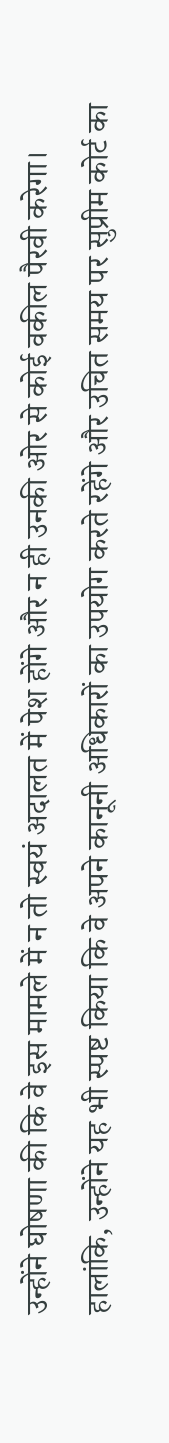उन्होंने घोषणा की कि वे इस मामले में न तो स्वयं अदालत में पेश होंगे और न ही उनकी ओर से कोई वकील पैरवी करेगा।
हालांकि, उन्होंने यह भी स्पष्ट किया कि वे अपने कानूनी अधिकारों का उपयोग करते रहेंगे और उचित समय पर सुप्रीम कोर्ट का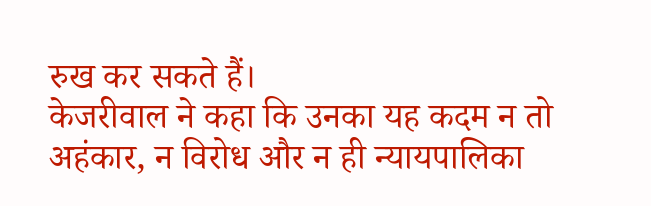रुख कर सकते हैं।
केजरीवाल ने कहा कि उनका यह कदम न तो अहंकार, न विरोध और न ही न्यायपालिका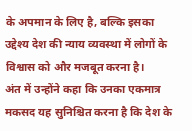के अपमान के लिए है, बल्कि इसका उद्देश्य देश की न्याय व्यवस्था में लोगों के विश्वास को और मजबूत करना है।
अंत में उन्होंने कहा कि उनका एकमात्र मकसद यह सुनिश्चित करना है कि देश के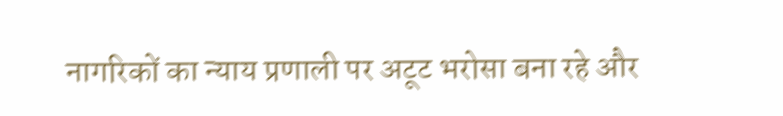नागरिकों का न्याय प्रणाली पर अटूट भरोसा बना रहे और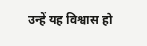उन्हें यह विश्वास हो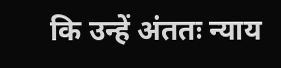कि उन्हें अंततः न्याय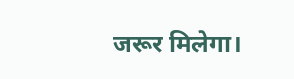जरूर मिलेगा।